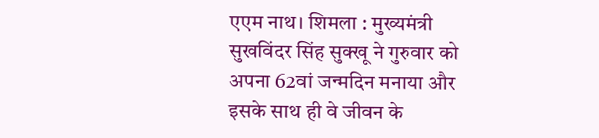एएम नाथ। शिमला : मुख्यमंत्री सुखविंदर सिंह सुक्खू ने गुरुवार को अपना 62वां जन्मदिन मनाया और इसके साथ ही वे जीवन के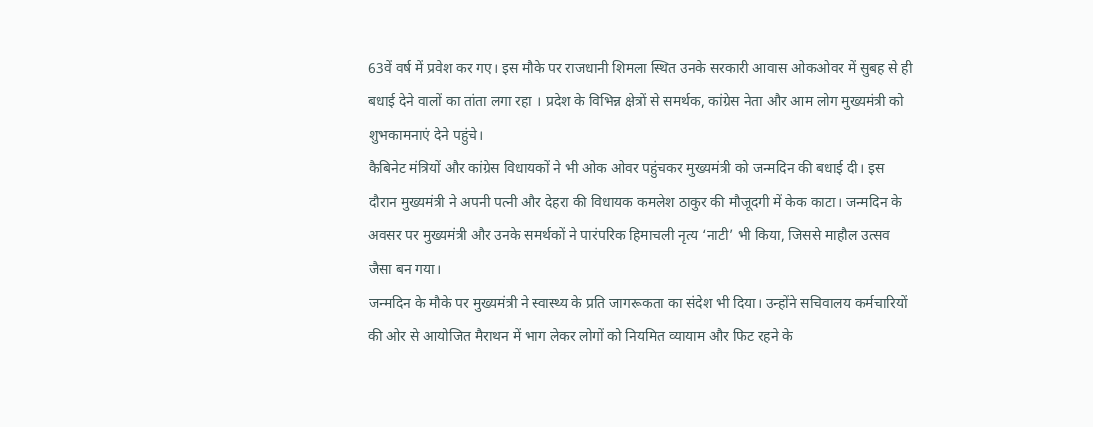63वें वर्ष में प्रवेश कर गए। इस मौके पर राजधानी शिमला स्थित उनके सरकारी आवास ओकओवर में सुबह से ही बधाई देने वालों का तांता लगा रहा । प्रदेश के विभिन्न क्षेत्रों से समर्थक, कांग्रेस नेता और आम लोग मुख्यमंत्री को शुभकामनाएं देने पहुंचे।
कैबिनेट मंत्रियों और कांग्रेस विधायकों ने भी ओक ओवर पहुंचकर मुख्यमंत्री को जन्मदिन की बधाई दी। इस दौरान मुख्यमंत्री ने अपनी पत्नी और देहरा की विधायक कमलेश ठाकुर की मौजूदगी में केक काटा। जन्मदिन के अवसर पर मुख्यमंत्री और उनके समर्थकों ने पारंपरिक हिमाचली नृत्य ‘नाटी’ भी किया, जिससे माहौल उत्सव जैसा बन गया।
जन्मदिन के मौके पर मुख्यमंत्री ने स्वास्थ्य के प्रति जागरूकता का संदेश भी दिया। उन्होंने सचिवालय कर्मचारियों की ओर से आयोजित मैराथन में भाग लेकर लोगों को नियमित व्यायाम और फिट रहने के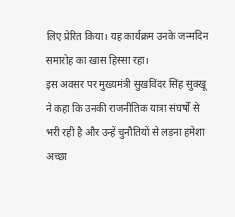लिए प्रेरित किया। यह कार्यक्रम उनके जन्मदिन समारोह का खास हिस्सा रहा।
इस अवसर पर मुख्यमंत्री सुखविंदर सिंह सुक्खू ने कहा कि उनकी राजनीतिक यात्रा संघर्षों से भरी रही है और उन्हें चुनौतियों से लड़ना हमेशा अच्छा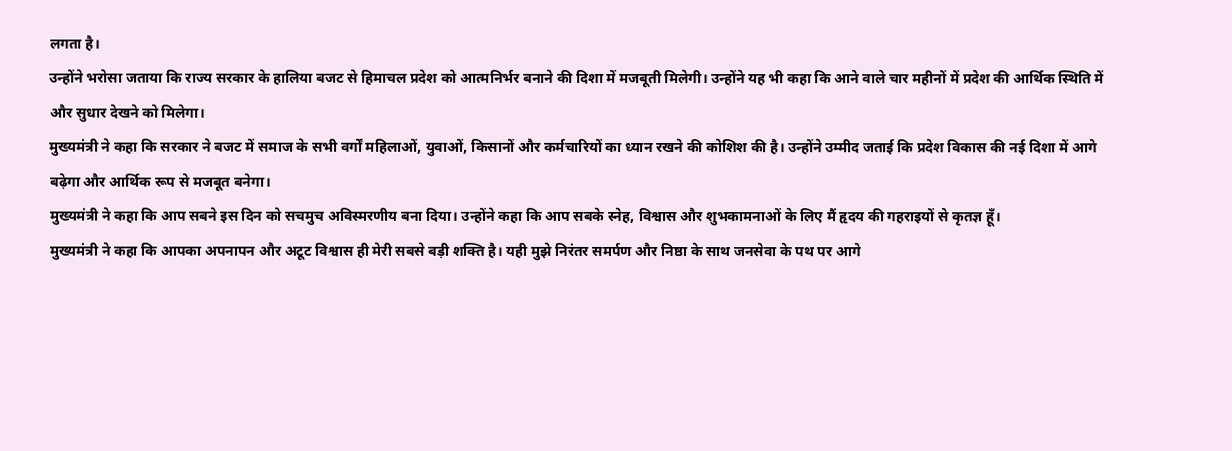लगता है।
उन्होंने भरोसा जताया कि राज्य सरकार के हालिया बजट से हिमाचल प्रदेश को आत्मनिर्भर बनाने की दिशा में मजबूती मिलेगी। उन्होंने यह भी कहा कि आने वाले चार महीनों में प्रदेश की आर्थिक स्थिति में और सुधार देखने को मिलेगा।
मुख्यमंत्री ने कहा कि सरकार ने बजट में समाज के सभी वर्गों महिलाओं, युवाओं, किसानों और कर्मचारियों का ध्यान रखने की कोशिश की है। उन्होंने उम्मीद जताई कि प्रदेश विकास की नई दिशा में आगे बढ़ेगा और आर्थिक रूप से मजबूत बनेगा।
मुख्यमंत्री ने कहा कि आप सबने इस दिन को सचमुच अविस्मरणीय बना दिया। उन्होंने कहा कि आप सबके स्नेह, विश्वास और शुभकामनाओं के लिए मैं हृदय की गहराइयों से कृतज्ञ हूँ।
मुख्यमंत्री ने कहा कि आपका अपनापन और अटूट विश्वास ही मेरी सबसे बड़ी शक्ति है। यही मुझे निरंतर समर्पण और निष्ठा के साथ जनसेवा के पथ पर आगे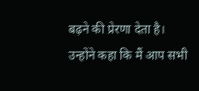बढ़ने की प्रेरणा देता है।
उन्होंने कहा कि मैं आप सभी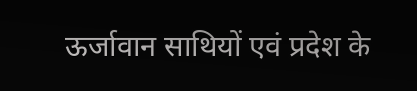ऊर्जावान साथियों एवं प्रदेश के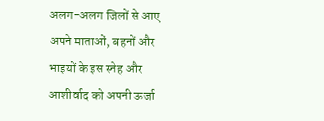अलग-अलग जिलों से आए अपने माताओं, बहनों और भाइयों के इस स्नेह और आशीर्वाद को अपनी ऊर्जा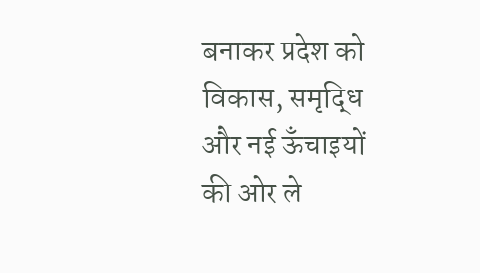बनाकर प्रदेश को विकास, समृद्धि और नई ऊँचाइयों की ओर ले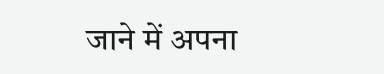जाने में अपना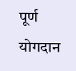पूर्ण योगदान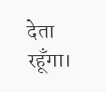देता रहूँगा।